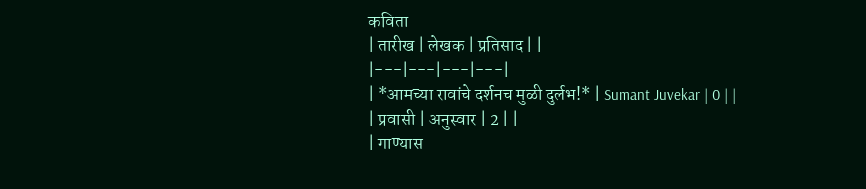कविता
| तारीख | लेखक | प्रतिसाद | |
|---|---|---|---|
| *आमच्या रावांचे दर्शनच मुळी दुर्लभ!* | Sumant Juvekar | 0 | |
| प्रवासी | अनुस्वार | 2 | |
| गाण्यास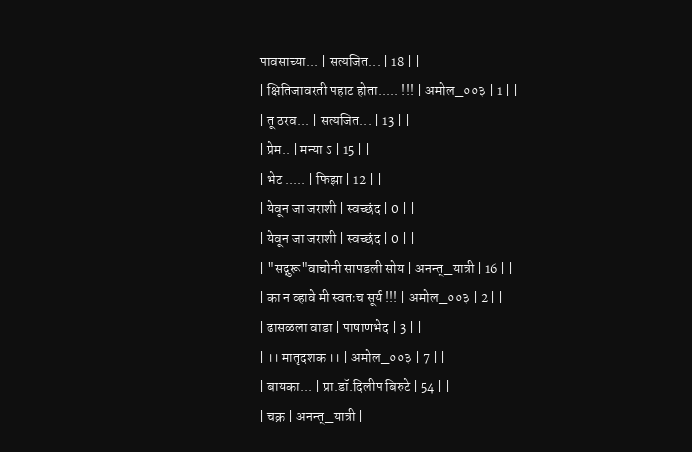पावसाच्या... | सत्यजित... | 18 | |
| क्षितिजावरती पहाट होता..... !!! | अमोल_००३ | 1 | |
| तू ठरव... | सत्यजित... | 13 | |
| प्रेम.. | मन्या ऽ | 15 | |
| भेट ..... | फिझा | 12 | |
| येवून जा जराशी | स्वच्छंद | 0 | |
| येवून जा जराशी | स्वच्छंद | 0 | |
| "सद्गुरू"वाचोनी सापडली सोय | अनन्त्_यात्री | 16 | |
| का न व्हावे मी स्वतःच सूर्य !!! | अमोल_००३ | 2 | |
| ढासळला वाडा | पाषाणभेद | 3 | |
| ।। मातृदशक ।। | अमोल_००३ | 7 | |
| बायका... | प्रा.डॉ.दिलीप बिरुटे | 54 | |
| चक्र | अनन्त्_यात्री |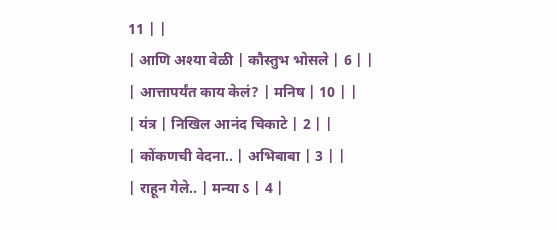11 | |
| आणि अश्या वेळी | कौस्तुभ भोसले | 6 | |
| आत्तापर्यंत काय केलं? | मनिष | 10 | |
| यंत्र | निखिल आनंद चिकाटे | 2 | |
| कोंकणची वेदना.. | अभिबाबा | 3 | |
| राहून गेले.. | मन्या ऽ | 4 |